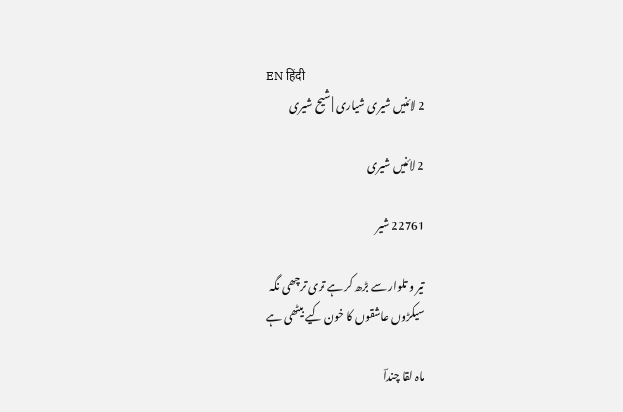EN हिंदी
2 لائنیں شیری شیاری | شیح شیری

2 لائنیں شیری

22761 شیر

تیر و تلوار سے بڑھ کر ہے تری ترچھی نگہ
سیکڑوں عاشقوں کا خون کیے بیٹھی ہے

ماہ لقا چنداؔ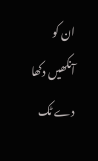ان کو آنکھیں دکھا دے ٹک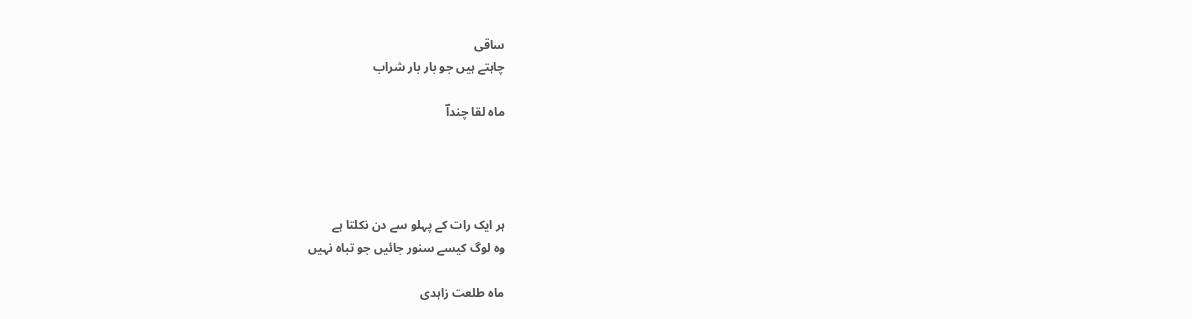ساقی
چاہتے ہیں جو بار بار شراب

ماہ لقا چنداؔ




ہر ایک رات کے پہلو سے دن نکلتا ہے
وہ لوگ کیسے سنور جائیں جو تباہ نہیں

ماہ طلعت زاہدی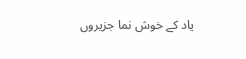یاد کے خوش نما جزیروں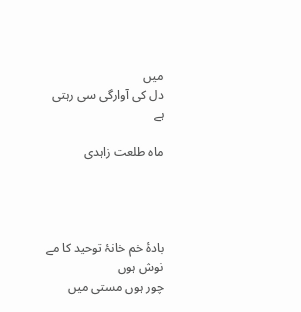میں
دل کی آوارگی سی رہتی ہے

ماہ طلعت زاہدی




بادۂ خم خانۂ توحید کا مے نوش ہوں
چور ہوں مستی میں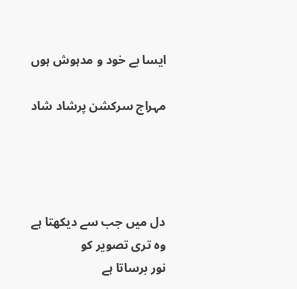ایسا بے خود و مدہوش ہوں

مہراج سرکشن پرشاد شاد




دل میں جب سے دیکھتا ہے وہ تری تصویر کو
نور برساتا ہے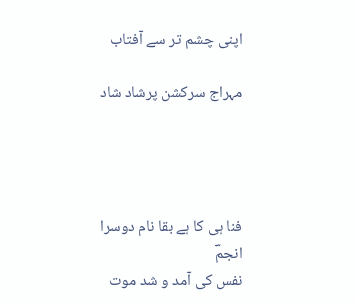اپنی چشم تر سے آفتاب

مہراج سرکشن پرشاد شاد




فنا ہی کا ہے بقا نام دوسرا انجمؔ
نفس کی آمد و شد موت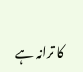کا ترانہ ہے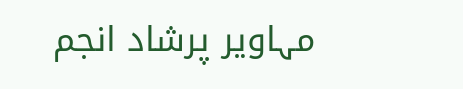مہاویر پرشاد انجم